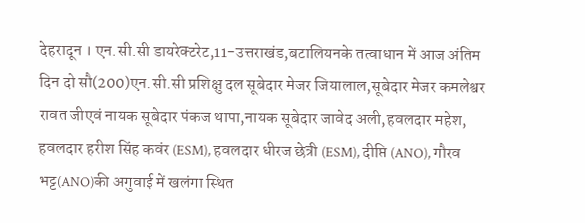देहरादून । एन.सी.सी डायरेक्टरेट,11-उत्तराखंड,बटालियनके तत्वाधान में आज अंतिम दिन दो सौ(200)एन.सी.सी प्रशिक्षु दल सूबेदार मेजर जियालाल,सूबेदार मेजर कमलेश्वर रावत जीएवं नायक सूबेदार पंकज थापा,नायक सूबेदार जावेद अली,हवलदार महेश, हवलदार हरीश सिंह कवंर (ESM), हवलदार धीरज छेत्री (ESM), दीप्ति (ANO), गौरव भट्ट(ANO)की अगुवाई में खलंगा स्थित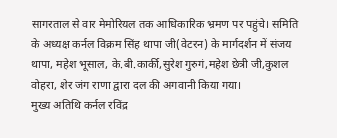सागरताल से वार मेमोरियल तक आधिकारिक भ्रमण पर पहुंचे। समिति के अध्यक्ष कर्नल विक्रम सिंह थापा जी(वेटरन) के मार्गदर्शन में संजय थापा, महेश भूसाल, के.बी.कार्की,सुरेश गुरुगं,महेश छेत्री जी,कुशल वोहरा, शेर जंग राणा द्वारा दल की अगवानी किया गया।
मुख्य अतिथि कर्नल रविंद्र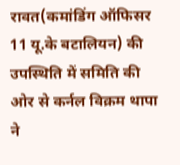रावत(कमांडिंग ऑफिसर 11 यू.के बटालियन) की उपस्थिति में समिति की ओर से कर्नल विक्रम थापा ने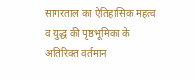सागरताल का ऐतिहासिक महत्व व युद्ध की पृष्ठभूमिका के अतिरिक्त वर्तमान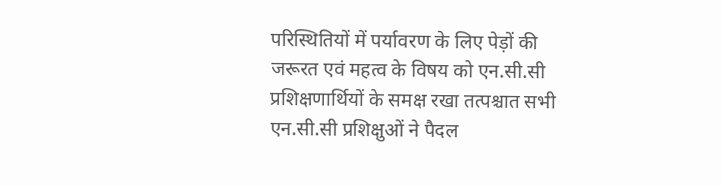परिस्थितियों में पर्यावरण के लिए पेड़ों की जरूरत एवं महत्व के विषय को एन.सी.सी प्रशिक्षणार्थियों के समक्ष रखा तत्पश्चात सभी एन.सी.सी प्रशिक्षुओं ने पैदल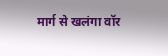मार्ग से खलंगा वॉर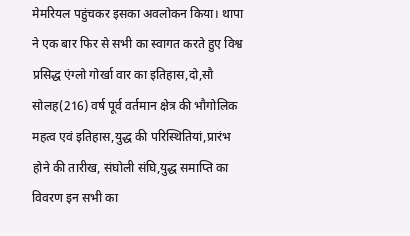मेमरियल पहुंचकर इसका अवलोकन किया। थापा ने एक बार फिर से सभी का स्वागत करते हुए विश्व प्रसिद्ध एंग्लो गोर्खा वार का इतिहास,दो,सौ सोलह(216) वर्ष पूर्व वर्तमान क्षेत्र की भौगोलिक महत्व एवं इतिहास,युद्ध की परिस्थितियां,प्रारंभ होने की तारीख, संघोली संघि,युद्ध समाप्ति का विवरण इन सभी का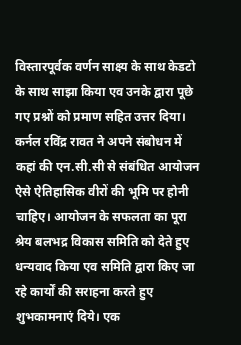विस्तारपूर्वक वर्णन साक्ष्य के साथ केडटो के साथ साझा किया एव उनके द्वारा पूछे गए प्रश्नों को प्रमाण सहित उत्तर दिया।
कर्नल रविंद्र रावत ने अपने संबोधन में कहां की एन.सी.सी से संबंधित आयोजन ऐसे ऐतिहासिक वीरों की भूमि पर होनी चाहिए। आयोजन के सफलता का पूरा श्रेय बलभद्र विकास समिति को देते हुए धन्यवाद किया एव समिति द्वारा किए जा रहे कार्यों की सराहना करते हुए शुभकामनाएं दिये। एक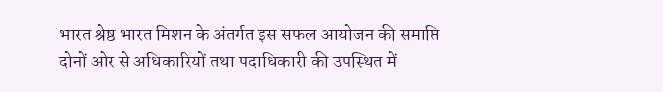भारत श्रेष्ठ भारत मिशन के अंतर्गत इस सफल आयोजन की समाप्ति दोनों ओर से अधिकारियों तथा पदाधिकारी की उपस्थित में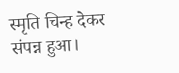स्मृति चिन्ह देकर संपन्न हुआ।